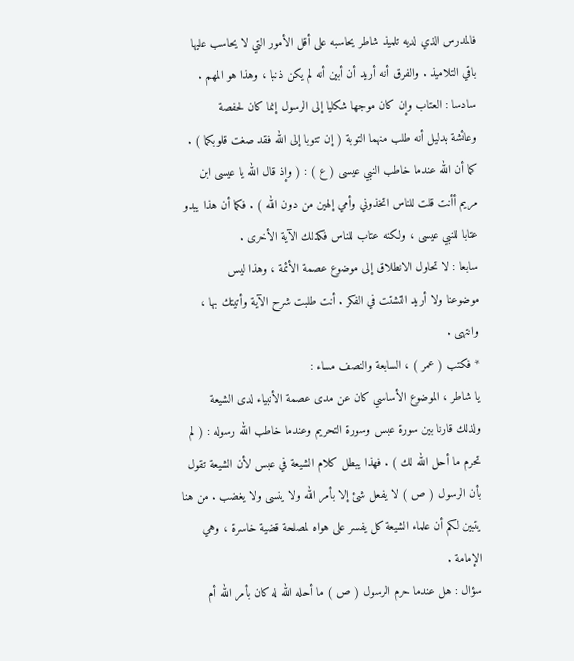فالمدرس الذي لديه تلميذ شاطر يحاسبه على أقل الأمور التي لا يحاسب عليها
باقي التلاميذ . والفرق أنه أريد أن أبين أنه لم يكن ذنبا ، وهذا هو المهم .
سادسا : العتاب وإن كان موجها شكليا إلى الرسول إنما كان لحفصة
وعائشة بدليل أنه طلب منهما التوبة ( إن تتوبا إلى الله فقد صغت قلوبكما ) .
كما أن الله عندما خاطب النبي عيسى ( ع ) : ( وإذ قال الله يا عيسى ابن
مريم أأنت قلت للناس اتخذوني وأمي إلهين من دون الله ) . فكما أن هذا يبدو
عتابا للنبي عيسى ، ولكنه عتاب للناس فكذلك الآية الأخرى .
سابعا : لا تحاول الانطلاق إلى موضوع عصمة الأئمة ، وهذا ليس
موضوعنا ولا أريد التشتت في الفكر . أنت طلبت شرح الآية وأتيتك بها ،
وانتهى .
* فكتب ( عمر ) ، السابعة والنصف مساء :
يا شاطر ، الموضوع الأساسي كان عن مدى عصمة الأنبياء لدى الشيعة
ولذلك قارنا بين سورة عبس وسورة التحريم وعندما خاطب الله رسوله : ( لم
تحرم ما أحل الله لك ) . فهذا يبطل كلام الشيعة في عبس لأن الشيعة تقول
بأن الرسول ( ص ) لا يفعل شئ إلا بأمر الله ولا ينسى ولا يغضب . من هنا
يتبين لكم أن علماء الشيعة كل يفسر على هواه لمصلحة قضية خاسرة ، وهي
الإمامة .
سؤال : هل عندما حرم الرسول ( ص ) ما أحله الله له كان بأمر الله أم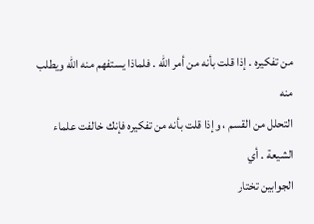من تفكيره . إذا قلت بأنه من أمر الله . فلماذا يستفهم منه الله ويطلب منه
التحلل من القسم ، وإذا قلت بأنه من تفكيره فإنك خالفت علماء الشيعة . أي
الجوابين تختار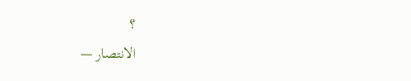؟
الانتصار —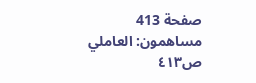صفحة 413
مساهمون: العاملي
ص٤١٣